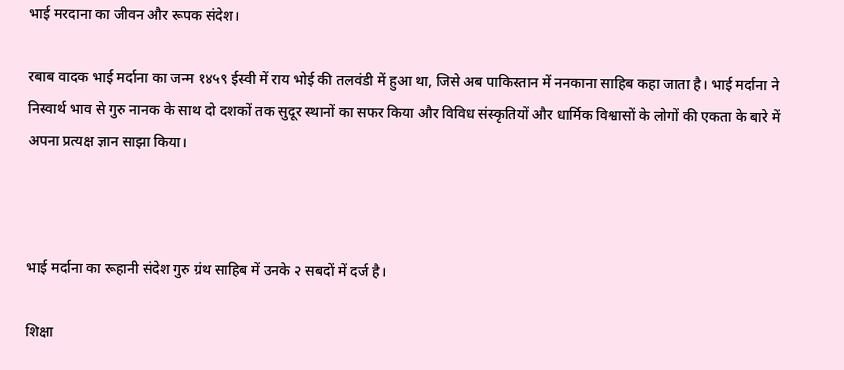भाई मरदाना का जीवन और रूपक संदेश।

रबाब वादक भाई मर्दाना का जन्म १४५९ ईस्वी में राय भोई की तलवंडी में हुआ था, जिसे अब पाकिस्तान में ननकाना साहिब कहा जाता है। भाई मर्दाना ने निस्वार्थ भाव से गुरु नानक के साथ दो दशकों तक सुदूर स्थानों का सफर किया और विविध संस्कृतियों और धार्मिक विश्वासों के लोगों की एकता के बारे में अपना प्रत्यक्ष ज्ञान साझा किया।



भाई मर्दाना का रूहानी संदेश गुरु ग्रंथ साहिब में उनके २ सबदों में दर्ज है।

शिक्षा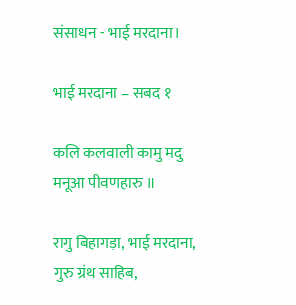संसाधन - भाई मरदाना।

भाई मरदाना – सबद १

कलि कलवाली कामु मदु मनूआ पीवणहारु ॥

रागु बिहागड़ा, भाई मरदाना, गुरु ग्रंथ साहिब,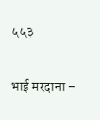५५३

भाई मरदाना –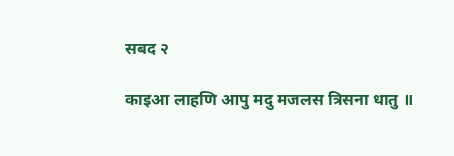सबद २

काइआ लाहणि आपु मदु मजलस त्रिसना धातु ॥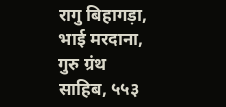रागु बिहागड़ा, भाई मरदाना, गुरु ग्रंथ साहिब, ५५३